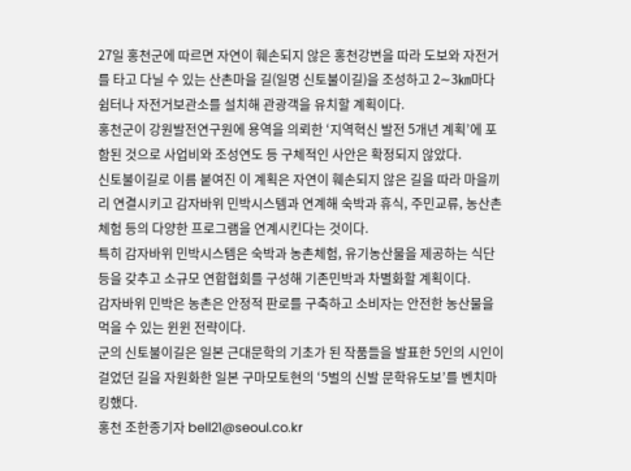27일 홍천군에 따르면 자연이 훼손되지 않은 홍천강변을 따라 도보와 자전거를 타고 다닐 수 있는 산촌마을 길(일명 신토불이길)을 조성하고 2∼3㎞마다 쉼터나 자전거보관소를 설치해 관광객을 유치할 계획이다.
홍천군이 강원발전연구원에 용역을 의뢰한 ‘지역혁신 발전 5개년 계획’에 포함된 것으로 사업비와 조성연도 등 구체적인 사안은 확정되지 않았다.
신토불이길로 이름 붙여진 이 계획은 자연이 훼손되지 않은 길을 따라 마을끼리 연결시키고 감자바위 민박시스템과 연계해 숙박과 휴식, 주민교류, 농산촌체험 등의 다양한 프로그램을 연계시킨다는 것이다.
특히 감자바위 민박시스템은 숙박과 농촌체험, 유기농산물을 제공하는 식단 등을 갖추고 소규모 연합협회를 구성해 기존민박과 차별화할 계획이다.
감자바위 민박은 농촌은 안정적 판로를 구축하고 소비자는 안전한 농산물을 먹을 수 있는 윈윈 전략이다.
군의 신토불이길은 일본 근대문학의 기초가 된 작품들을 발표한 5인의 시인이 걸었던 길을 자원화한 일본 구마모토현의 ‘5벌의 신발 문학유도보’를 벤치마킹했다.
홍천 조한종기자 bell21@seoul.co.kr